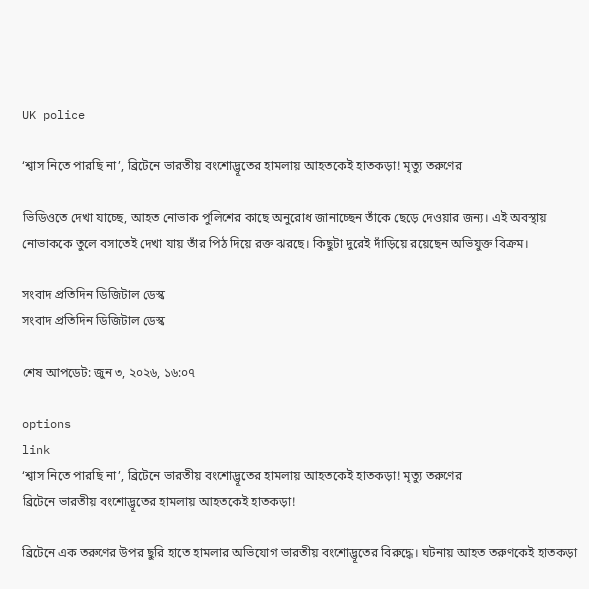UK police

‘শ্বাস নিতে পারছি না’, ব্রিটেনে ভারতীয় বংশোদ্ভূতের হামলায় আহতকেই হাতকড়া! মৃত্যু তরুণের

ভিডিওতে দেখা যাচ্ছে, আহত নোভাক পুলিশের কাছে অনুরোধ জানাচ্ছেন তাঁকে ছেড়ে দেওয়ার জন্য। এই অবস্থায় নোভাককে তুলে বসাতেই দেখা যায় তাঁর পিঠ দিয়ে রক্ত ঝরছে। কিছুটা দুরেই দাঁড়িয়ে রয়েছেন অভিযুক্ত বিক্রম।

সংবাদ প্রতিদিন ডিজিটাল ডেস্ক
সংবাদ প্রতিদিন ডিজিটাল ডেস্ক

শেষ আপডেট: জুন ৩, ২০২৬, ১৬:০৭

options
link
‘শ্বাস নিতে পারছি না’, ব্রিটেনে ভারতীয় বংশোদ্ভূতের হামলায় আহতকেই হাতকড়া! মৃত্যু তরুণের
ব্রিটেনে ভারতীয় বংশোদ্ভূতের হামলায় আহতকেই হাতকড়া!

ব্রিটেনে এক তরুণের উপর ছুরি হাতে হামলার অভিযোগ ভারতীয় বংশোদ্ভূতের বিরুদ্ধে। ঘটনায় আহত তরুণকেই হাতকড়া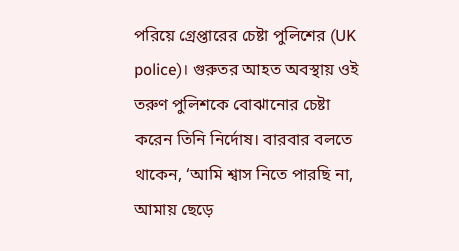পরিয়ে গ্রেপ্তারের চেষ্টা পুলিশের (UK police)। গুরুতর আহত অবস্থায় ওই তরুণ পুলিশকে বোঝানোর চেষ্টা করেন তিনি নির্দোষ। বারবার বলতে থাকেন, ‘আমি শ্বাস নিতে পারছি না, আমায় ছেড়ে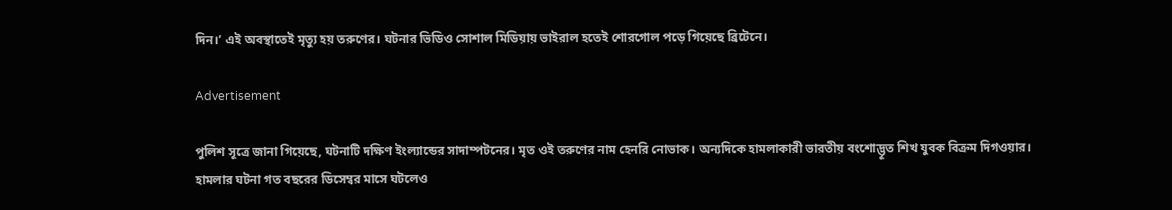দিন।’ এই অবস্থাতেই মৃত্যু হয় তরুণের। ঘটনার ভিডিও সোশাল মিডিয়ায় ভাইরাল হতেই শোরগোল পড়ে গিয়েছে ব্রিটেনে।

Advertisement

পুলিশ সূত্রে জানা গিয়েছে, ঘটনাটি দক্ষিণ ইংল্যান্ডের সাদাম্পটনের। মৃত ওই তরুণের নাম হেনরি নোভাক। অন্যদিকে হামলাকারী ভারতীয় বংশোদ্ভূত শিখ যুবক বিক্রম দিগওয়ার। হামলার ঘটনা গত বছরের ডিসেম্বর মাসে ঘটলেও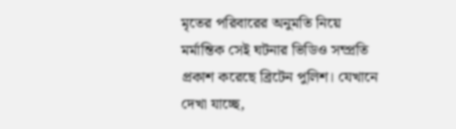মৃতের পরিবারের অনুমতি নিয়ে মর্মান্তিক সেই ঘটনার ভিডিও সম্প্রতি প্রকাশ করেছে ব্রিটেন পুলিশ। যেখানে দেখা যাচ্ছে,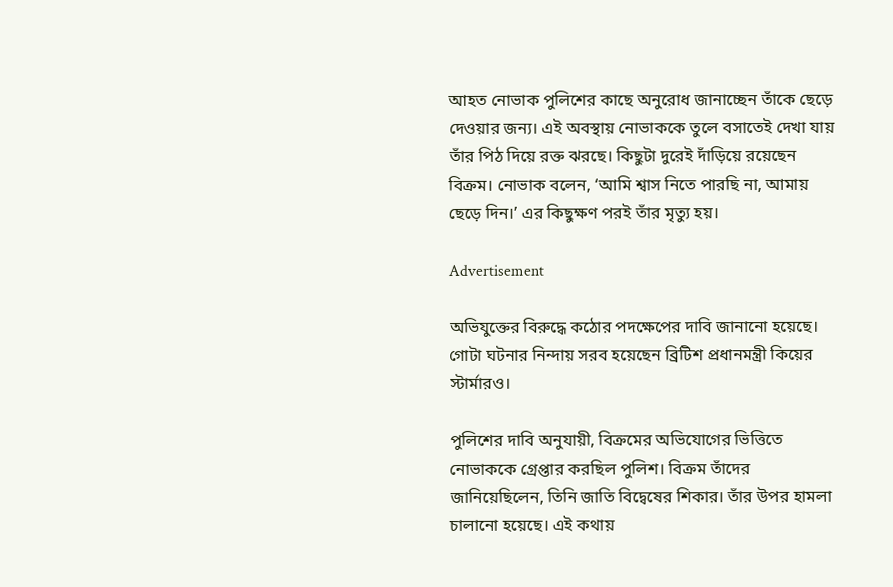আহত নোভাক পুলিশের কাছে অনুরোধ জানাচ্ছেন তাঁকে ছেড়ে দেওয়ার জন্য। এই অবস্থায় নোভাককে তুলে বসাতেই দেখা যায় তাঁর পিঠ দিয়ে রক্ত ঝরছে। কিছুটা দুরেই দাঁড়িয়ে রয়েছেন বিক্রম। নোভাক বলেন, ‘আমি শ্বাস নিতে পারছি না, আমায় ছেড়ে দিন।’ এর কিছুক্ষণ পরই তাঁর মৃত্যু হয়।

Advertisement

অভিযুক্তের বিরুদ্ধে কঠোর পদক্ষেপের দাবি জানানো হয়েছে। গোটা ঘটনার নিন্দায় সরব হয়েছেন ব্রিটিশ প্রধানমন্ত্রী কিয়ের স্টার্মারও।

পুলিশের দাবি অনুযায়ী, বিক্রমের অভিযোগের ভিত্তিতে নোভাককে গ্রেপ্তার করছিল পুলিশ। বিক্রম তাঁদের জানিয়েছিলেন, তিনি জাতি বিদ্বেষের শিকার। তাঁর উপর হামলা চালানো হয়েছে। এই কথায়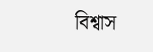বিশ্বাস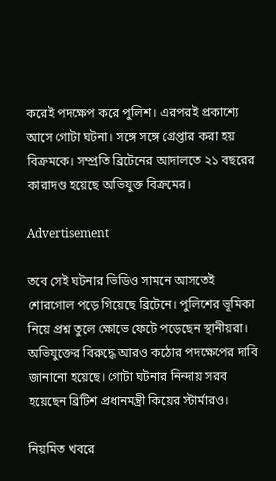করেই পদক্ষেপ করে পুলিশ। এরপরই প্রকাশ্যে আসে গোটা ঘটনা। সঙ্গে সঙ্গে গ্রেপ্তার করা হয় বিক্রমকে। সম্প্রতি ব্রিটেনের আদালতে ২১ বছরের কারাদণ্ড হয়েছে অভিযুক্ত বিক্রমের।

Advertisement

তবে সেই ঘটনার ভিডিও সামনে আসতেই শোরগোল পড়ে গিয়েছে ব্রিটেনে। পুলিশের ভূমিকা নিয়ে প্রশ্ন তুলে ক্ষোভে ফেটে পড়েছেন স্থানীয়রা। অভিযুক্তের বিরুদ্ধে আরও কঠোর পদক্ষেপের দাবি জানানো হয়েছে। গোটা ঘটনার নিন্দায় সরব হয়েছেন ব্রিটিশ প্রধানমন্ত্রী কিয়ের স্টার্মারও।

নিয়মিত খবরে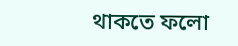থাকতে ফলো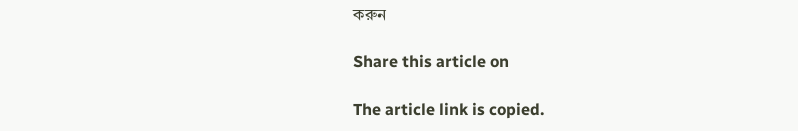করুন

Share this article on

The article link is copied.